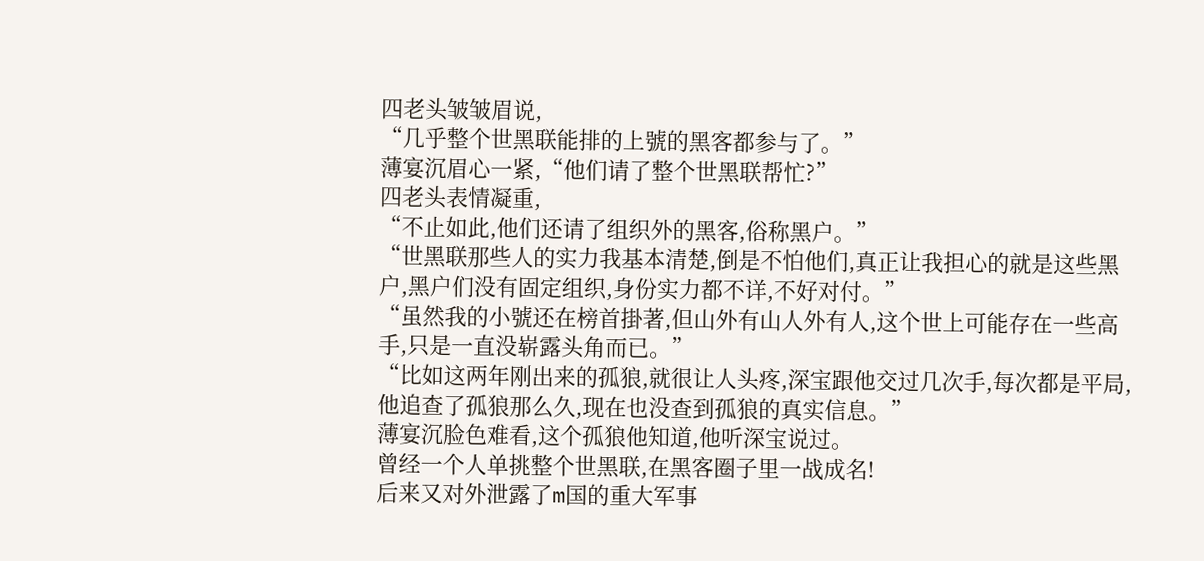四老头皱皱眉说,
“几乎整个世黑联能排的上號的黑客都参与了。”
薄宴沉眉心一紧,“他们请了整个世黑联帮忙?”
四老头表情凝重,
“不止如此,他们还请了组织外的黑客,俗称黑户。”
“世黑联那些人的实力我基本清楚,倒是不怕他们,真正让我担心的就是这些黑户,黑户们没有固定组织,身份实力都不详,不好对付。”
“虽然我的小號还在榜首掛著,但山外有山人外有人,这个世上可能存在一些高手,只是一直没崭露头角而已。”
“比如这两年刚出来的孤狼,就很让人头疼,深宝跟他交过几次手,每次都是平局,他追查了孤狼那么久,现在也没查到孤狼的真实信息。”
薄宴沉脸色难看,这个孤狼他知道,他听深宝说过。
曾经一个人单挑整个世黑联,在黑客圈子里一战成名!
后来又对外泄露了m国的重大军事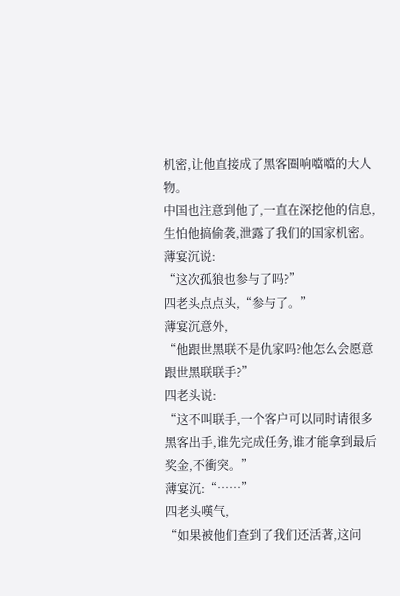机密,让他直接成了黑客圈响噹噹的大人物。
中国也注意到他了,一直在深挖他的信息,生怕他搞偷袭,泄露了我们的国家机密。
薄宴沉说:
“这次孤狼也参与了吗?”
四老头点点头,“参与了。”
薄宴沉意外,
“他跟世黑联不是仇家吗?他怎么会愿意跟世黑联联手?”
四老头说:
“这不叫联手,一个客户可以同时请很多黑客出手,谁先完成任务,谁才能拿到最后奖金,不衝突。”
薄宴沉:“……”
四老头嘆气,
“如果被他们查到了我们还活著,这问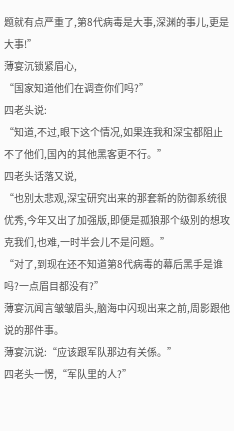题就有点严重了,第8代病毒是大事,深渊的事儿,更是大事!”
薄宴沉锁紧眉心,
“国家知道他们在调查你们吗?”
四老头说:
“知道,不过,眼下这个情况,如果连我和深宝都阻止不了他们,国內的其他黑客更不行。”
四老头话落又说,
“也別太悲观,深宝研究出来的那套新的防御系统很优秀,今年又出了加强版,即便是孤狼那个级別的想攻克我们,也难,一时半会儿不是问题。”
“对了,到现在还不知道第8代病毒的幕后黑手是谁吗?一点眉目都没有?”
薄宴沉闻言皱皱眉头,脑海中闪现出来之前,周影跟他说的那件事。
薄宴沉说:“应该跟军队那边有关係。”
四老头一愣,“军队里的人?”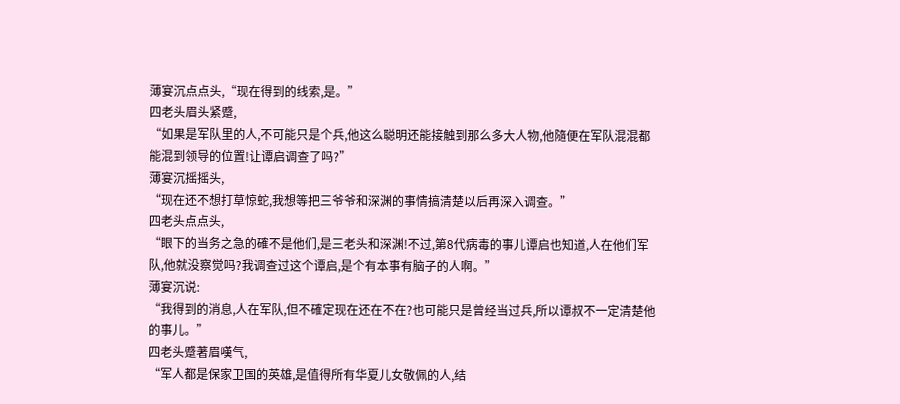薄宴沉点点头,“现在得到的线索,是。”
四老头眉头紧蹙,
“如果是军队里的人,不可能只是个兵,他这么聪明还能接触到那么多大人物,他隨便在军队混混都能混到领导的位置!让谭启调查了吗?”
薄宴沉摇摇头,
“现在还不想打草惊蛇,我想等把三爷爷和深渊的事情搞清楚以后再深入调查。”
四老头点点头,
“眼下的当务之急的確不是他们,是三老头和深渊!不过,第8代病毒的事儿谭启也知道,人在他们军队,他就没察觉吗?我调查过这个谭启,是个有本事有脑子的人啊。”
薄宴沉说:
“我得到的消息,人在军队,但不確定现在还在不在?也可能只是曾经当过兵,所以谭叔不一定清楚他的事儿。”
四老头蹙著眉嘆气,
“军人都是保家卫国的英雄,是值得所有华夏儿女敬佩的人,结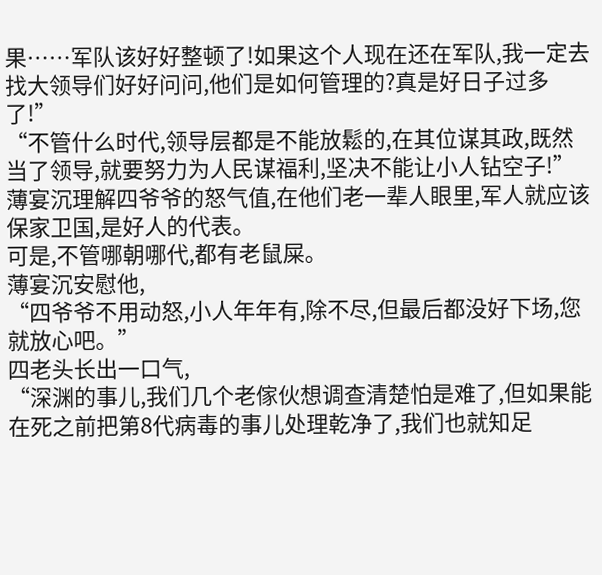果……军队该好好整顿了!如果这个人现在还在军队,我一定去找大领导们好好问问,他们是如何管理的?真是好日子过多了!”
“不管什么时代,领导层都是不能放鬆的,在其位谋其政,既然当了领导,就要努力为人民谋福利,坚决不能让小人钻空子!”
薄宴沉理解四爷爷的怒气值,在他们老一辈人眼里,军人就应该保家卫国,是好人的代表。
可是,不管哪朝哪代,都有老鼠屎。
薄宴沉安慰他,
“四爷爷不用动怒,小人年年有,除不尽,但最后都没好下场,您就放心吧。”
四老头长出一口气,
“深渊的事儿,我们几个老傢伙想调查清楚怕是难了,但如果能在死之前把第8代病毒的事儿处理乾净了,我们也就知足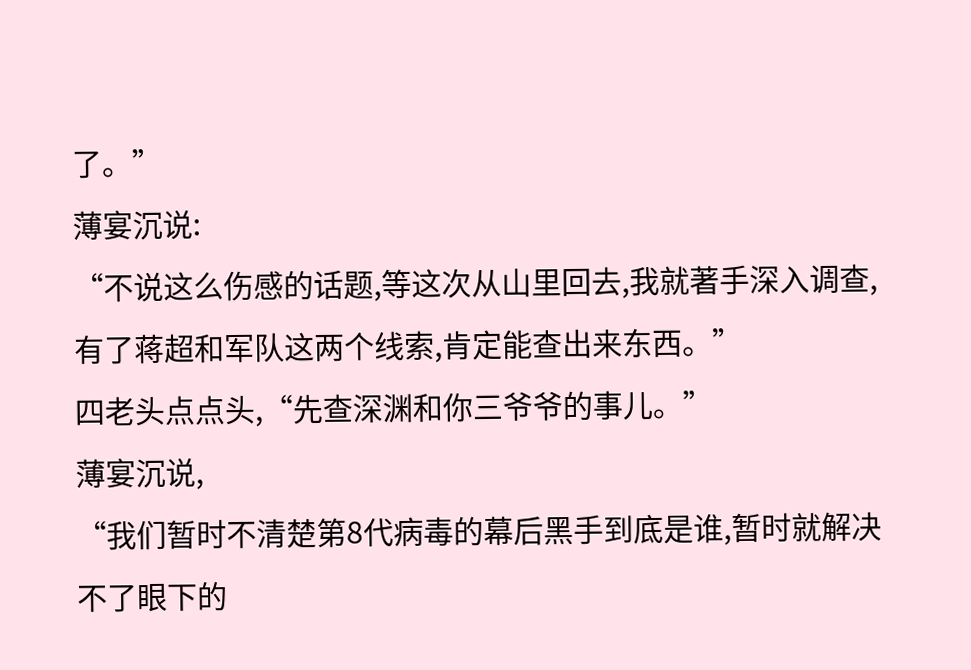了。”
薄宴沉说:
“不说这么伤感的话题,等这次从山里回去,我就著手深入调查,有了蒋超和军队这两个线索,肯定能查出来东西。”
四老头点点头,“先查深渊和你三爷爷的事儿。”
薄宴沉说,
“我们暂时不清楚第8代病毒的幕后黑手到底是谁,暂时就解决不了眼下的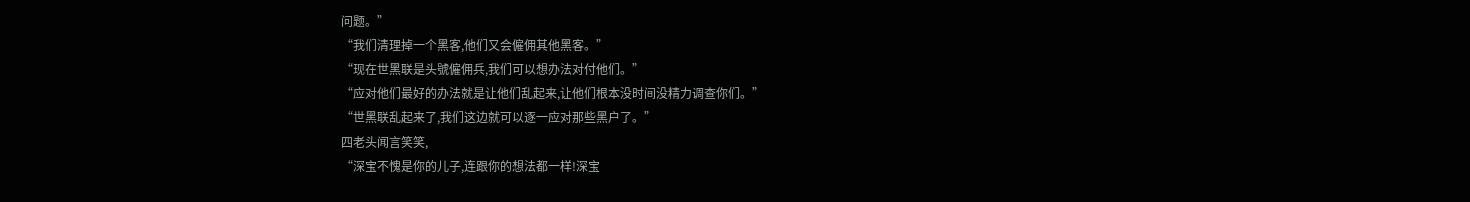问题。”
“我们清理掉一个黑客,他们又会僱佣其他黑客。”
“现在世黑联是头號僱佣兵,我们可以想办法对付他们。”
“应对他们最好的办法就是让他们乱起来,让他们根本没时间没精力调查你们。”
“世黑联乱起来了,我们这边就可以逐一应对那些黑户了。”
四老头闻言笑笑,
“深宝不愧是你的儿子,连跟你的想法都一样!深宝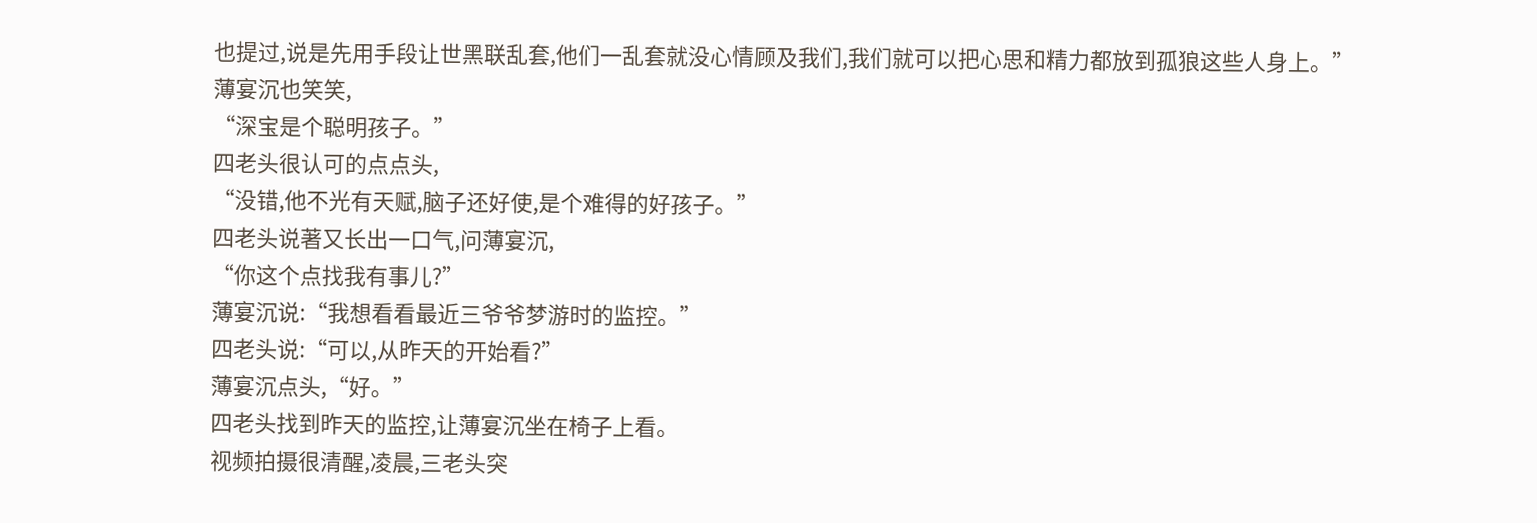也提过,说是先用手段让世黑联乱套,他们一乱套就没心情顾及我们,我们就可以把心思和精力都放到孤狼这些人身上。”
薄宴沉也笑笑,
“深宝是个聪明孩子。”
四老头很认可的点点头,
“没错,他不光有天赋,脑子还好使,是个难得的好孩子。”
四老头说著又长出一口气,问薄宴沉,
“你这个点找我有事儿?”
薄宴沉说:“我想看看最近三爷爷梦游时的监控。”
四老头说:“可以,从昨天的开始看?”
薄宴沉点头,“好。”
四老头找到昨天的监控,让薄宴沉坐在椅子上看。
视频拍摄很清醒,凌晨,三老头突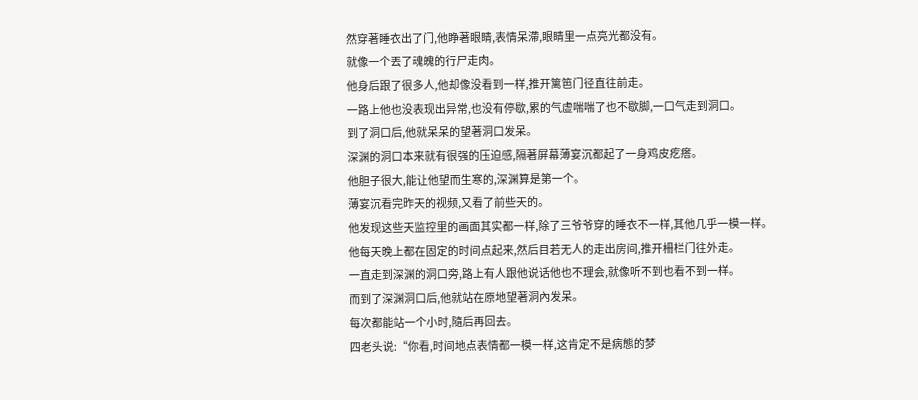然穿著睡衣出了门,他睁著眼睛,表情呆滯,眼睛里一点亮光都没有。
就像一个丟了魂魄的行尸走肉。
他身后跟了很多人,他却像没看到一样,推开篱笆门径直往前走。
一路上他也没表现出异常,也没有停歇,累的气虚喘喘了也不歇脚,一口气走到洞口。
到了洞口后,他就呆呆的望著洞口发呆。
深渊的洞口本来就有很强的压迫感,隔著屏幕薄宴沉都起了一身鸡皮疙瘩。
他胆子很大,能让他望而生寒的,深渊算是第一个。
薄宴沉看完昨天的视频,又看了前些天的。
他发现这些天监控里的画面其实都一样,除了三爷爷穿的睡衣不一样,其他几乎一模一样。
他每天晚上都在固定的时间点起来,然后目若无人的走出房间,推开柵栏门往外走。
一直走到深渊的洞口旁,路上有人跟他说话他也不理会,就像听不到也看不到一样。
而到了深渊洞口后,他就站在原地望著洞內发呆。
每次都能站一个小时,隨后再回去。
四老头说:“你看,时间地点表情都一模一样,这肯定不是病態的梦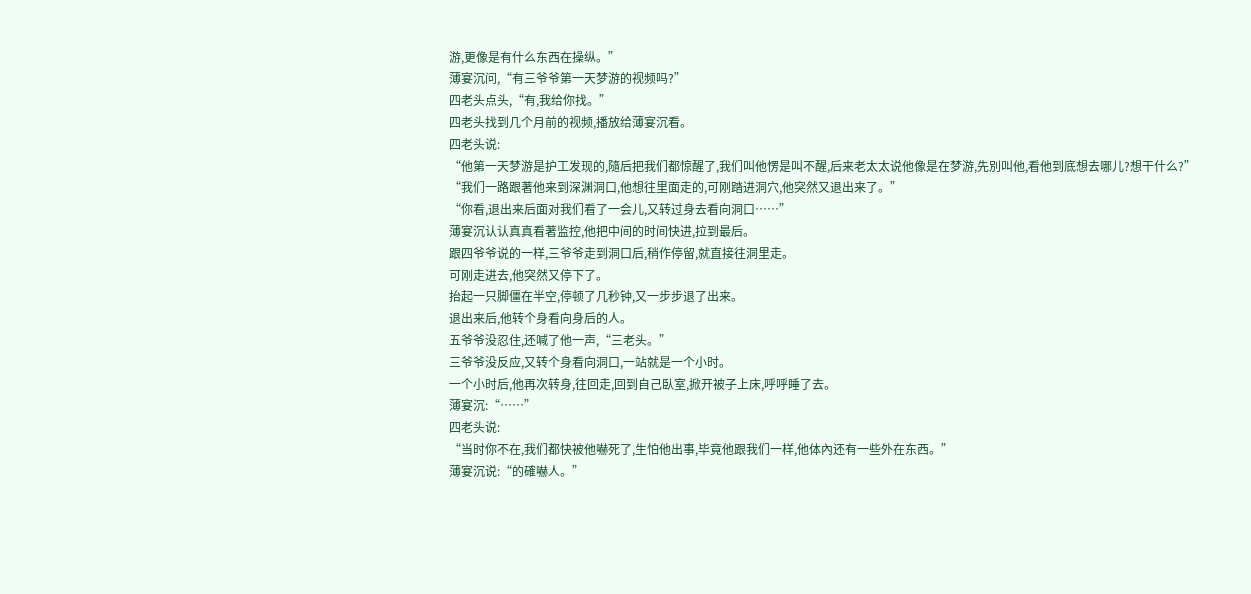游,更像是有什么东西在操纵。”
薄宴沉问,“有三爷爷第一天梦游的视频吗?”
四老头点头,“有,我给你找。”
四老头找到几个月前的视频,播放给薄宴沉看。
四老头说:
“他第一天梦游是护工发现的,隨后把我们都惊醒了,我们叫他愣是叫不醒,后来老太太说他像是在梦游,先別叫他,看他到底想去哪儿?想干什么?”
“我们一路跟著他来到深渊洞口,他想往里面走的,可刚踏进洞穴,他突然又退出来了。”
“你看,退出来后面对我们看了一会儿,又转过身去看向洞口……”
薄宴沉认认真真看著监控,他把中间的时间快进,拉到最后。
跟四爷爷说的一样,三爷爷走到洞口后,稍作停留,就直接往洞里走。
可刚走进去,他突然又停下了。
抬起一只脚僵在半空,停顿了几秒钟,又一步步退了出来。
退出来后,他转个身看向身后的人。
五爷爷没忍住,还喊了他一声,“三老头。”
三爷爷没反应,又转个身看向洞口,一站就是一个小时。
一个小时后,他再次转身,往回走,回到自己臥室,掀开被子上床,呼呼睡了去。
薄宴沉:“……”
四老头说:
“当时你不在,我们都快被他嚇死了,生怕他出事,毕竟他跟我们一样,他体內还有一些外在东西。”
薄宴沉说:“的確嚇人。”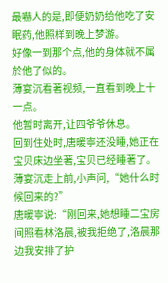最嚇人的是,即便奶奶给他吃了安眠药,他照样到晚上梦游。
好像一到那个点,他的身体就不属於他了似的。
薄宴沉看著视频,一直看到晚上十一点。
他暂时离开,让四爷爷休息。
回到住处时,唐暖寧还没睡,她正在宝贝床边坐著,宝贝已经睡著了。
薄宴沉走上前,小声问,“她什么时候回来的?”
唐暖寧说:“刚回来,她想睡二宝房间照看林洛晨,被我拒绝了,洛晨那边我安排了护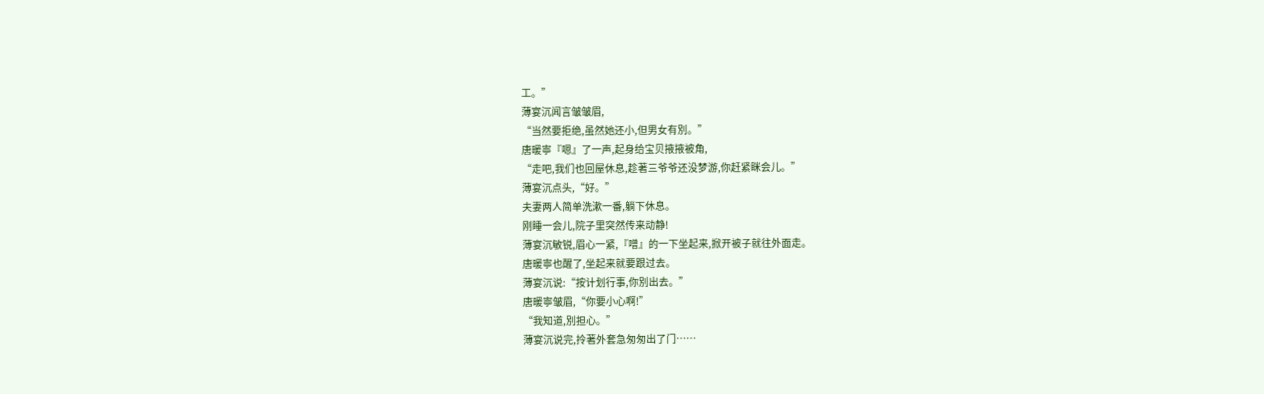工。”
薄宴沉闻言皱皱眉,
“当然要拒绝,虽然她还小,但男女有別。”
唐暖寧『嗯』了一声,起身给宝贝掖掖被角,
“走吧,我们也回屋休息,趁著三爷爷还没梦游,你赶紧眯会儿。”
薄宴沉点头,“好。”
夫妻两人简单洗漱一番,躺下休息。
刚睡一会儿,院子里突然传来动静!
薄宴沉敏锐,眉心一紧,『噌』的一下坐起来,掀开被子就往外面走。
唐暖寧也醒了,坐起来就要跟过去。
薄宴沉说:“按计划行事,你別出去。”
唐暖寧皱眉,“你要小心啊!”
“我知道,別担心。”
薄宴沉说完,拎著外套急匆匆出了门……